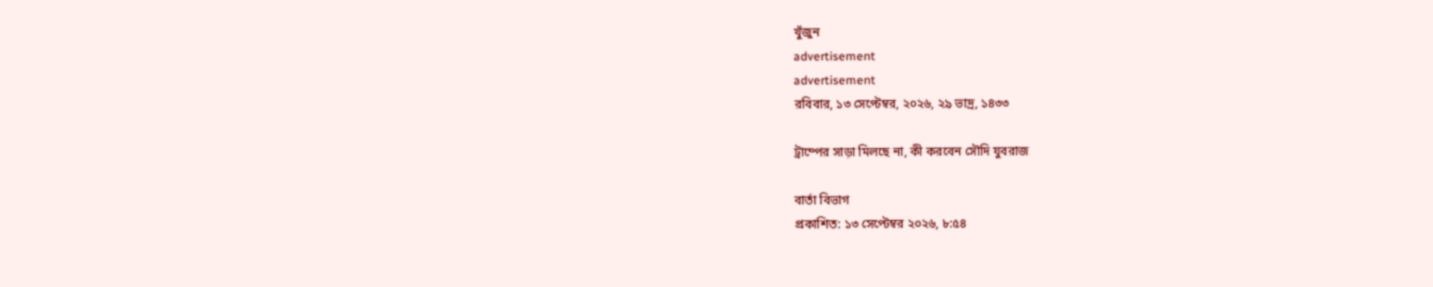খুঁজুন
advertisement
advertisement
রবিবার, ১৩ সেপ্টেম্বর, ২০২৬, ২৯ ভাদ্র, ১৪৩৩

ট্রাম্পের সাড়া মিলছে না, কী করবেন সৌদি যুবরাজ

বার্তা বিভাগ
প্রকাশিত: ১৩ সেপ্টেম্বর ২০২৬, ৮:৫৪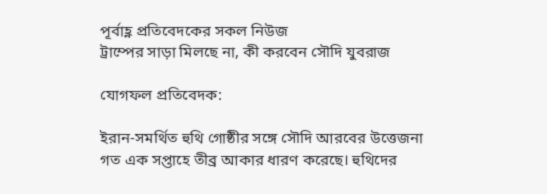পূর্বাহ্ণ প্রতিবেদকের সকল নিউজ
ট্রাম্পের সাড়া মিলছে না, কী করবেন সৌদি যুবরাজ

যোগফল প্রতিবেদক:

ইরান-সমর্থিত হুথি গোষ্ঠীর সঙ্গে সৌদি আরবের উত্তেজনা গত এক সপ্তাহে তীব্র আকার ধারণ করেছে। হুথিদের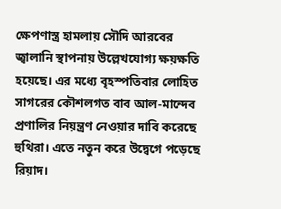ক্ষেপণাস্ত্র হামলায় সৌদি আরবের জ্বালানি স্থাপনায় উল্লেখযোগ্য ক্ষয়ক্ষতি হয়েছে। এর মধ্যে বৃহস্পতিবার লোহিত সাগরের কৌশলগত বাব আল-মান্দেব প্রণালির নিয়ন্ত্রণ নেওয়ার দাবি করেছে হুথিরা। এতে নতুন করে উদ্বেগে পড়েছে রিয়াদ।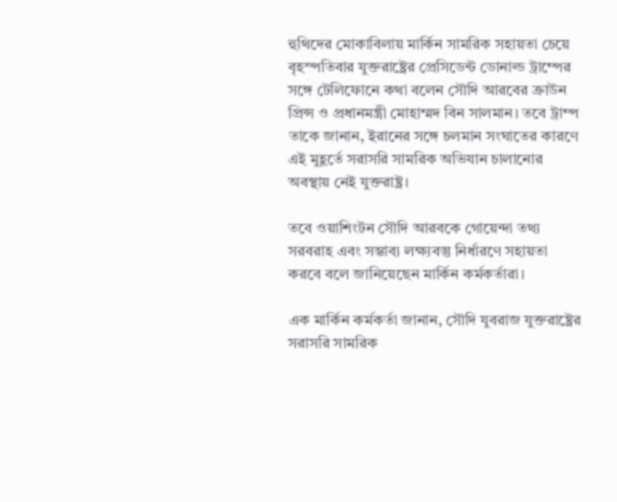হুথিদের মোকাবিলায় মার্কিন সামরিক সহায়তা চেয়ে বৃহস্পতিবার যুক্তরাষ্ট্রের প্রেসিডেন্ট ডোনাল্ড ট্রাম্পের সঙ্গে টেলিফোনে কথা বলেন সৌদি আরবের ক্রাউন প্রিন্স ও প্রধানমন্ত্রী মোহাম্মদ বিন সালমান। তবে ট্রাম্প তাকে জানান, ইরানের সঙ্গে চলমান সংঘাতের কারণে এই মুহূর্তে সরাসরি সামরিক অভিযান চালানোর অবস্থায় নেই যুক্তরাষ্ট্র।

তবে ওয়াশিংটন সৌদি আরবকে গোয়েন্দা তথ্য সরবরাহ এবং সম্ভাব্য লক্ষ্যবস্তু নির্ধারণে সহায়তা করবে বলে জানিয়েছেন মার্কিন কর্মকর্তারা।

এক মার্কিন কর্মকর্তা জানান, সৌদি যুবরাজ যুক্তরাষ্ট্রের সরাসরি সামরিক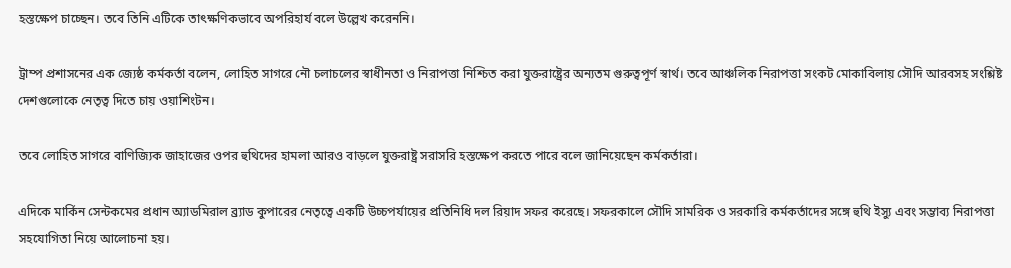হস্তক্ষেপ চাচ্ছেন। তবে তিনি এটিকে তাৎক্ষণিকভাবে অপরিহার্য বলে উল্লেখ করেননি।

ট্রাম্প প্রশাসনের এক জ্যেষ্ঠ কর্মকর্তা বলেন, লোহিত সাগরে নৌ চলাচলের স্বাধীনতা ও নিরাপত্তা নিশ্চিত করা যুক্তরাষ্ট্রের অন্যতম গুরুত্বপূর্ণ স্বার্থ। তবে আঞ্চলিক নিরাপত্তা সংকট মোকাবিলায় সৌদি আরবসহ সংশ্লিষ্ট দেশগুলোকে নেতৃত্ব দিতে চায় ওয়াশিংটন।

তবে লোহিত সাগরে বাণিজ্যিক জাহাজের ওপর হুথিদের হামলা আরও বাড়লে যুক্তরাষ্ট্র সরাসরি হস্তক্ষেপ করতে পারে বলে জানিয়েছেন কর্মকর্তারা।

এদিকে মার্কিন সেন্টকমের প্রধান অ্যাডমিরাল ব্র্যাড কুপারের নেতৃত্বে একটি উচ্চপর্যায়ের প্রতিনিধি দল রিয়াদ সফর করেছে। সফরকালে সৌদি সামরিক ও সরকারি কর্মকর্তাদের সঙ্গে হুথি ইস্যু এবং সম্ভাব্য নিরাপত্তা সহযোগিতা নিয়ে আলোচনা হয়।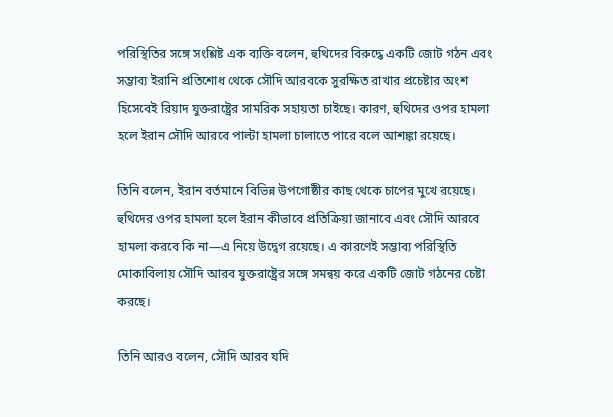পরিস্থিতির সঙ্গে সংশ্লিষ্ট এক ব্যক্তি বলেন, হুথিদের বিরুদ্ধে একটি জোট গঠন এবং সম্ভাব্য ইরানি প্রতিশোধ থেকে সৌদি আরবকে সুরক্ষিত রাখার প্রচেষ্টার অংশ হিসেবেই রিয়াদ যুক্তরাষ্ট্রের সামরিক সহায়তা চাইছে। কারণ, হুথিদের ওপর হামলা হলে ইরান সৌদি আরবে পাল্টা হামলা চালাতে পারে বলে আশঙ্কা রয়েছে।

তিনি বলেন, ইরান বর্তমানে বিভিন্ন উপগোষ্ঠীর কাছ থেকে চাপের মুখে রয়েছে। হুথিদের ওপর হামলা হলে ইরান কীভাবে প্রতিক্রিয়া জানাবে এবং সৌদি আরবে হামলা করবে কি না—এ নিয়ে উদ্বেগ রয়েছে। এ কারণেই সম্ভাব্য পরিস্থিতি মোকাবিলায় সৌদি আরব যুক্তরাষ্ট্রের সঙ্গে সমন্বয় করে একটি জোট গঠনের চেষ্টা করছে।

তিনি আরও বলেন, সৌদি আরব যদি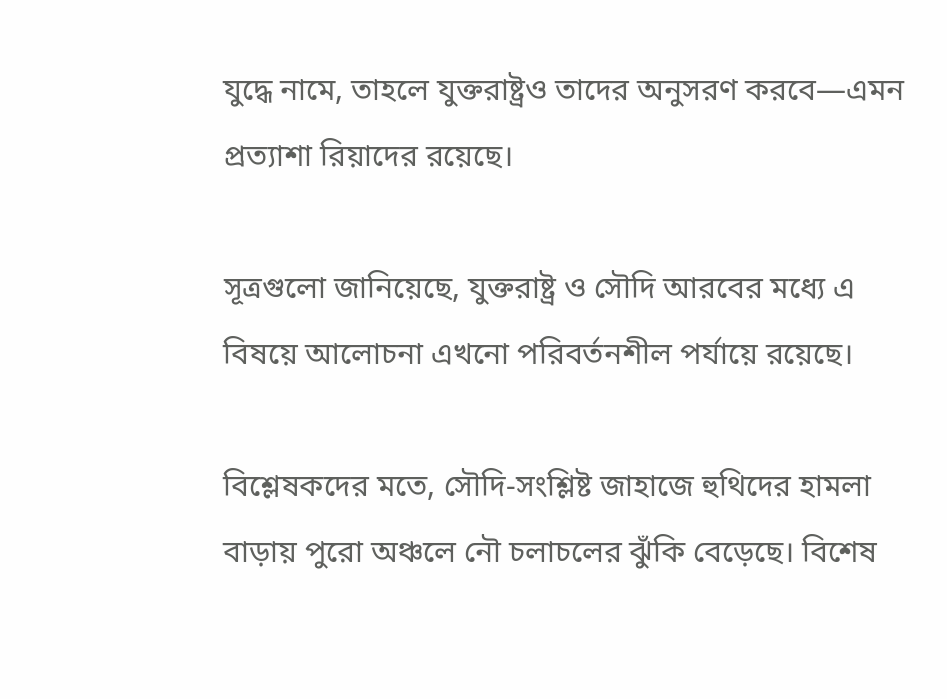যুদ্ধে নামে, তাহলে যুক্তরাষ্ট্রও তাদের অনুসরণ করবে—এমন প্রত্যাশা রিয়াদের রয়েছে।

সূত্রগুলো জানিয়েছে, যুক্তরাষ্ট্র ও সৌদি আরবের মধ্যে এ বিষয়ে আলোচনা এখনো পরিবর্তনশীল পর্যায়ে রয়েছে।

বিশ্লেষকদের মতে, সৌদি-সংশ্লিষ্ট জাহাজে হুথিদের হামলা বাড়ায় পুরো অঞ্চলে নৌ চলাচলের ঝুঁকি বেড়েছে। বিশেষ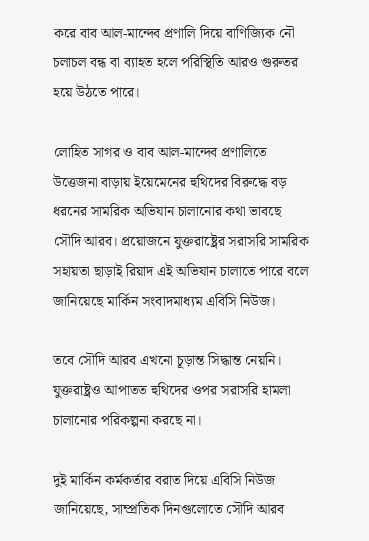করে বাব আল-মান্দেব প্রণালি দিয়ে বাণিজ্যিক নৌ চলাচল বন্ধ বা ব্যাহত হলে পরিস্থিতি আরও গুরুতর হয়ে উঠতে পারে।

লোহিত সাগর ও বাব আল-মান্দেব প্রণালিতে উত্তেজনা বাড়ায় ইয়েমেনের হুথিদের বিরুদ্ধে বড় ধরনের সামরিক অভিযান চালানোর কথা ভাবছে সৌদি আরব। প্রয়োজনে যুক্তরাষ্ট্রের সরাসরি সামরিক সহায়তা ছাড়াই রিয়াদ এই অভিযান চালাতে পারে বলে জানিয়েছে মার্কিন সংবাদমাধ্যম এবিসি নিউজ।

তবে সৌদি আরব এখনো চূড়ান্ত সিদ্ধান্ত নেয়নি। যুক্তরাষ্ট্রও আপাতত হুথিদের ওপর সরাসরি হামলা চালানোর পরিকল্পনা করছে না।

দুই মার্কিন কর্মকর্তার বরাত দিয়ে এবিসি নিউজ জানিয়েছে, সাম্প্রতিক দিনগুলোতে সৌদি আরব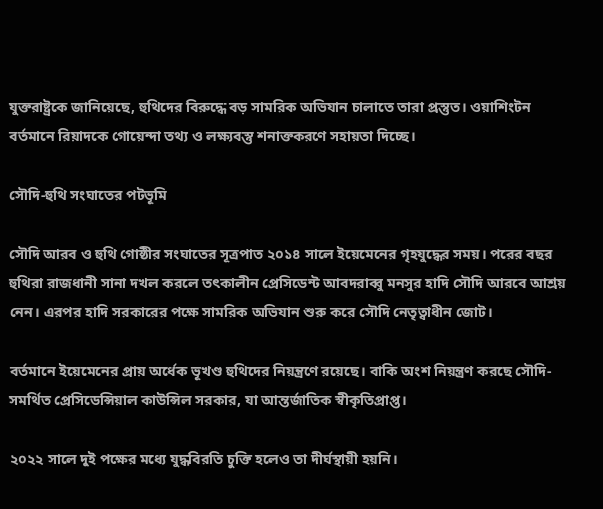যুক্তরাষ্ট্রকে জানিয়েছে, হুথিদের বিরুদ্ধে বড় সামরিক অভিযান চালাতে তারা প্রস্তুত। ওয়াশিংটন বর্তমানে রিয়াদকে গোয়েন্দা তথ্য ও লক্ষ্যবস্তু শনাক্তকরণে সহায়তা দিচ্ছে।

সৌদি-হুথি সংঘাতের পটভূমি

সৌদি আরব ও হুথি গোষ্ঠীর সংঘাতের সূত্রপাত ২০১৪ সালে ইয়েমেনের গৃহযুদ্ধের সময়। পরের বছর হুথিরা রাজধানী সানা দখল করলে তৎকালীন প্রেসিডেন্ট আবদরাব্বু মনসুর হাদি সৌদি আরবে আশ্রয় নেন। এরপর হাদি সরকারের পক্ষে সামরিক অভিযান শুরু করে সৌদি নেতৃত্বাধীন জোট।

বর্তমানে ইয়েমেনের প্রায় অর্ধেক ভূখণ্ড হুথিদের নিয়ন্ত্রণে রয়েছে। বাকি অংশ নিয়ন্ত্রণ করছে সৌদি-সমর্থিত প্রেসিডেন্সিয়াল কাউন্সিল সরকার, যা আন্তর্জাতিক স্বীকৃতিপ্রাপ্ত।

২০২২ সালে দুই পক্ষের মধ্যে যুদ্ধবিরতি চুক্তি হলেও তা দীর্ঘস্থায়ী হয়নি।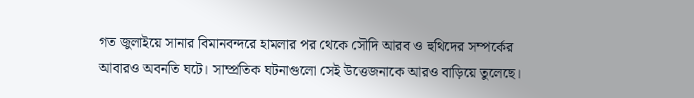গত জুলাইয়ে সানার বিমানবন্দরে হামলার পর থেকে সৌদি আরব ও হুথিদের সম্পর্কের আবারও অবনতি ঘটে। সাম্প্রতিক ঘটনাগুলো সেই উত্তেজনাকে আরও বাড়িয়ে তুলেছে।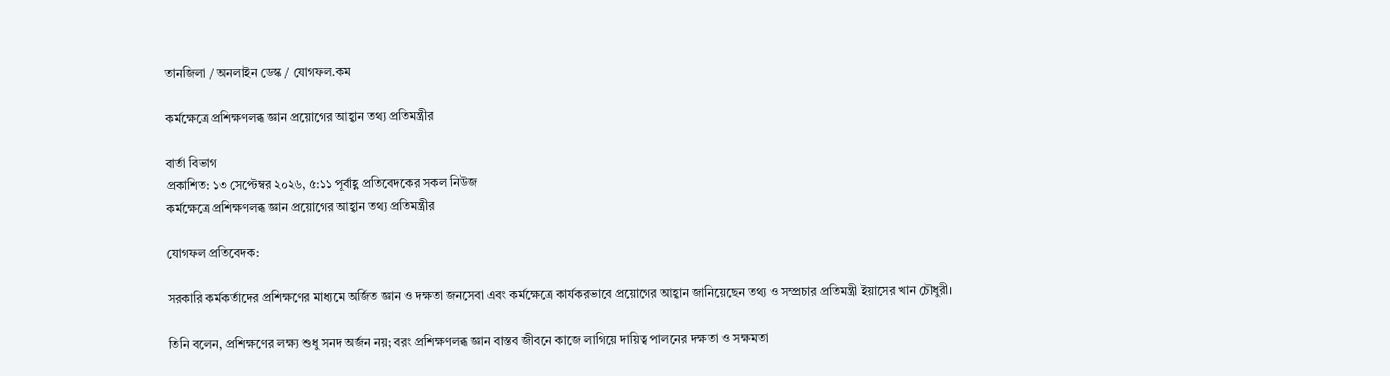তানজিলা / অনলাইন ডেস্ক / যোগফল.কম

কর্মক্ষেত্রে প্রশিক্ষণলব্ধ জ্ঞান প্রয়োগের আহ্বান তথ্য প্রতিমন্ত্রীর

বার্তা বিভাগ
প্রকাশিত: ১৩ সেপ্টেম্বর ২০২৬, ৫:১১ পূর্বাহ্ণ প্রতিবেদকের সকল নিউজ
কর্মক্ষেত্রে প্রশিক্ষণলব্ধ জ্ঞান প্রয়োগের আহ্বান তথ্য প্রতিমন্ত্রীর

যোগফল প্রতিবেদক:

সরকারি কর্মকর্তাদের প্রশিক্ষণের মাধ্যমে অর্জিত জ্ঞান ও দক্ষতা জনসেবা এবং কর্মক্ষেত্রে কার্যকরভাবে প্রয়োগের আহ্বান জানিয়েছেন তথ্য ও সম্প্রচার প্রতিমন্ত্রী ইয়াসের খান চৌধুরী।

তিনি বলেন, প্রশিক্ষণের লক্ষ্য শুধু সনদ অর্জন নয়; বরং প্রশিক্ষণলব্ধ জ্ঞান বাস্তব জীবনে কাজে লাগিয়ে দায়িত্ব পালনের দক্ষতা ও সক্ষমতা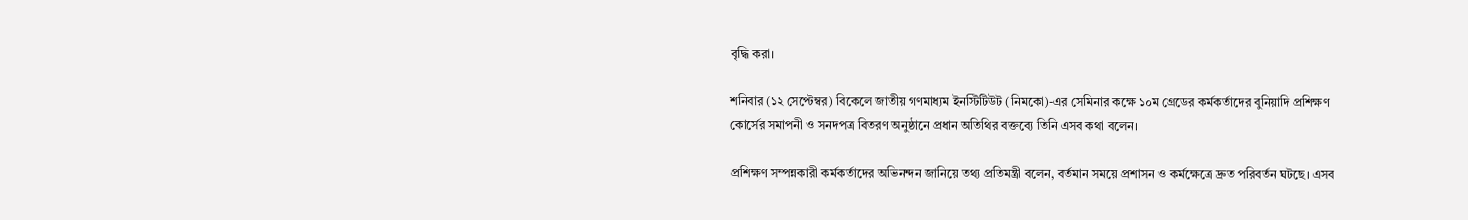বৃদ্ধি করা।

শনিবার (১২ সেপ্টেম্বর) বিকেলে জাতীয় গণমাধ্যম ইনস্টিটিউট (নিমকো)-এর সেমিনার কক্ষে ১০ম গ্রেডের কর্মকর্তাদের বুনিয়াদি প্রশিক্ষণ কোর্সের সমাপনী ও সনদপত্র বিতরণ অনুষ্ঠানে প্রধান অতিথির বক্তব্যে তিনি এসব কথা বলেন।

প্রশিক্ষণ সম্পন্নকারী কর্মকর্তাদের অভিনন্দন জানিয়ে তথ্য প্রতিমন্ত্রী বলেন, বর্তমান সময়ে প্রশাসন ও কর্মক্ষেত্রে দ্রুত পরিবর্তন ঘটছে। এসব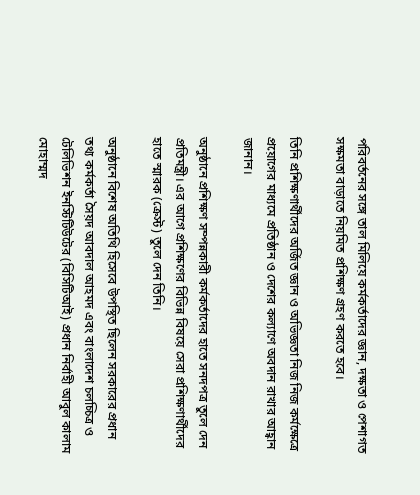পরিবর্তনের সঙ্গে তাল মিলিয়ে কর্মকর্তাদের জ্ঞান, দক্ষতা ও পেশাগত সক্ষমতা বাড়াতে নিয়মিত প্রশিক্ষণ গ্রহণ করতে হবে।

তিনি প্রশিক্ষণার্থীদের অর্জিত জ্ঞান ও অভিজ্ঞতা নিজ নিজ কর্মক্ষেত্রে প্রয়োগের মাধ্যমে প্রতিষ্ঠান ও দেশের কল্যাণে অবদান রাখার আহ্বান জানান।

অনুষ্ঠানে প্রশিক্ষণ সম্পন্নকারী কর্মকর্তাদের হাতে সনদপত্র তুলে দেন প্রতিমন্ত্রী। এর আগে প্রশিক্ষণের বিভিন্ন বিষয়ে সেরা প্রশিক্ষণার্থীদের হাতে স্মারক (ক্রেস্ট) তুলে দেন তিনি।

অনুষ্ঠানে বিশেষ অতিথি হিসেবে উপস্থিত ছিলেন সরকারের প্রধান তথ্য কর্মকর্তা সৈয়দ আবদাল আহমদ এবং বাংলাদেশ চলচ্চিত্র ও টেলিভিশন ইনস্টিটিউটের (বিসিটিআই) প্রধান নির্বাহী আবুল কালাম মোহাম্মদ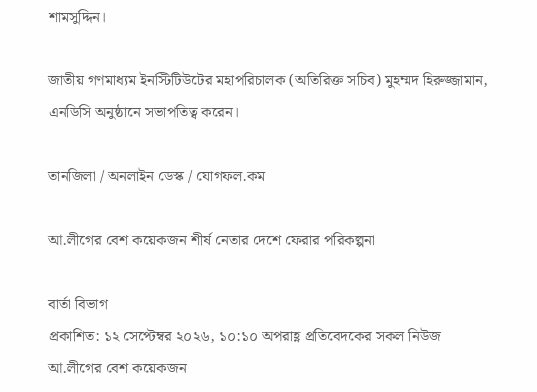শামসুদ্দিন।

জাতীয় গণমাধ্যম ইনস্টিটিউটের মহাপরিচালক (অতিরিক্ত সচিব) মুহম্মদ হিরুজ্জামান, এনডিসি অনুষ্ঠানে সভাপতিত্ব করেন।

তানজিলা / অনলাইন ডেস্ক / যোগফল.কম

আ.লীগের বেশ কয়েকজন শীর্ষ নেতার দেশে ফেরার পরিকল্পনা

বার্তা বিভাগ
প্রকাশিত: ১২ সেপ্টেম্বর ২০২৬, ১০:১০ অপরাহ্ণ প্রতিবেদকের সকল নিউজ
আ.লীগের বেশ কয়েকজন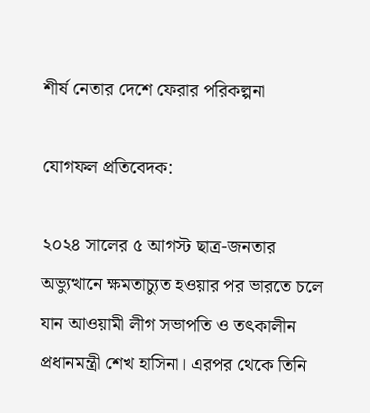শীর্ষ নেতার দেশে ফেরার পরিকল্পনা

যোগফল প্রতিবেদক:

২০২৪ সালের ৫ আগস্ট ছাত্র-জনতার অভ্যুত্থানে ক্ষমতাচ্যুত হওয়ার পর ভারতে চলে যান আওয়ামী লীগ সভাপতি ও তৎকালীন প্রধানমন্ত্রী শেখ হাসিনা। এরপর থেকে তিনি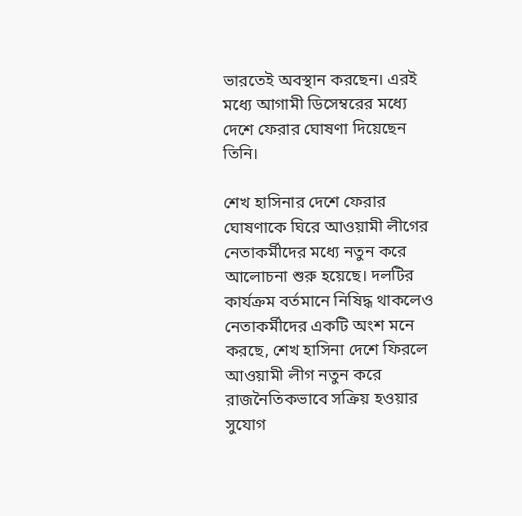ভারতেই অবস্থান করছেন। এরই মধ্যে আগামী ডিসেম্বরের মধ্যে দেশে ফেরার ঘোষণা দিয়েছেন তিনি।

শেখ হাসিনার দেশে ফেরার ঘোষণাকে ঘিরে আওয়ামী লীগের নেতাকর্মীদের মধ্যে নতুন করে আলোচনা শুরু হয়েছে। দলটির কার্যক্রম বর্তমানে নিষিদ্ধ থাকলেও নেতাকর্মীদের একটি অংশ মনে করছে, শেখ হাসিনা দেশে ফিরলে আওয়ামী লীগ নতুন করে রাজনৈতিকভাবে সক্রিয় হওয়ার সুযোগ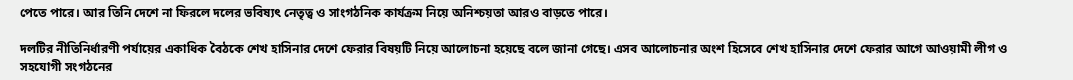পেতে পারে। আর তিনি দেশে না ফিরলে দলের ভবিষ্যৎ নেতৃত্ব ও সাংগঠনিক কার্যক্রম নিয়ে অনিশ্চয়তা আরও বাড়তে পারে।

দলটির নীতিনির্ধারণী পর্যায়ের একাধিক বৈঠকে শেখ হাসিনার দেশে ফেরার বিষয়টি নিয়ে আলোচনা হয়েছে বলে জানা গেছে। এসব আলোচনার অংশ হিসেবে শেখ হাসিনার দেশে ফেরার আগে আওয়ামী লীগ ও সহযোগী সংগঠনের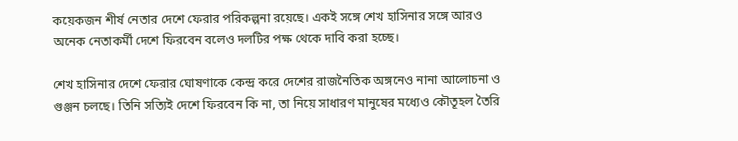কয়েকজন শীর্ষ নেতার দেশে ফেরার পরিকল্পনা রয়েছে। একই সঙ্গে শেখ হাসিনার সঙ্গে আরও অনেক নেতাকর্মী দেশে ফিরবেন বলেও দলটির পক্ষ থেকে দাবি করা হচ্ছে।

শেখ হাসিনার দেশে ফেরার ঘোষণাকে কেন্দ্র করে দেশের রাজনৈতিক অঙ্গনেও নানা আলোচনা ও গুঞ্জন চলছে। তিনি সত্যিই দেশে ফিরবেন কি না, তা নিয়ে সাধারণ মানুষের মধ্যেও কৌতূহল তৈরি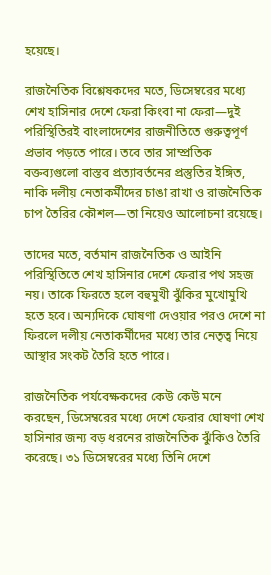হয়েছে।

রাজনৈতিক বিশ্লেষকদের মতে, ডিসেম্বরের মধ্যে শেখ হাসিনার দেশে ফেরা কিংবা না ফেরা—দুই পরিস্থিতিরই বাংলাদেশের রাজনীতিতে গুরুত্বপূর্ণ প্রভাব পড়তে পারে। তবে তার সাম্প্রতিক বক্তব্যগুলো বাস্তব প্রত্যাবর্তনের প্রস্তুতির ইঙ্গিত, নাকি দলীয় নেতাকর্মীদের চাঙা রাখা ও রাজনৈতিক চাপ তৈরির কৌশল—তা নিয়েও আলোচনা রয়েছে।

তাদের মতে, বর্তমান রাজনৈতিক ও আইনি পরিস্থিতিতে শেখ হাসিনার দেশে ফেরার পথ সহজ নয়। তাকে ফিরতে হলে বহুমুখী ঝুঁকির মুখোমুখি হতে হবে। অন্যদিকে ঘোষণা দেওয়ার পরও দেশে না ফিরলে দলীয় নেতাকর্মীদের মধ্যে তার নেতৃত্ব নিয়ে আস্থার সংকট তৈরি হতে পারে।

রাজনৈতিক পর্যবেক্ষকদের কেউ কেউ মনে করছেন, ডিসেম্বরের মধ্যে দেশে ফেরার ঘোষণা শেখ হাসিনার জন্য বড় ধরনের রাজনৈতিক ঝুঁকিও তৈরি করেছে। ৩১ ডিসেম্বরের মধ্যে তিনি দেশে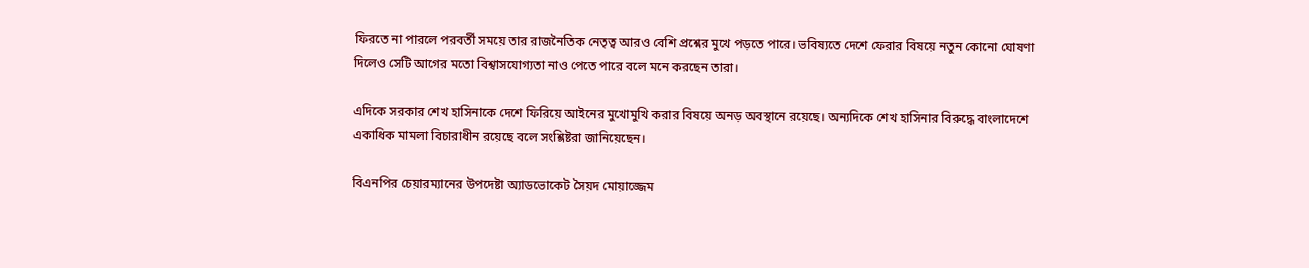ফিরতে না পারলে পরবর্তী সময়ে তার রাজনৈতিক নেতৃত্ব আরও বেশি প্রশ্নের মুখে পড়তে পারে। ভবিষ্যতে দেশে ফেরার বিষয়ে নতুন কোনো ঘোষণা দিলেও সেটি আগের মতো বিশ্বাসযোগ্যতা নাও পেতে পারে বলে মনে করছেন তারা।

এদিকে সরকার শেখ হাসিনাকে দেশে ফিরিয়ে আইনের মুখোমুখি করার বিষয়ে অনড় অবস্থানে রয়েছে। অন্যদিকে শেখ হাসিনার বিরুদ্ধে বাংলাদেশে একাধিক মামলা বিচারাধীন রয়েছে বলে সংশ্লিষ্টরা জানিয়েছেন।

বিএনপির চেয়ারম্যানের উপদেষ্টা অ্যাডভোকেট সৈয়দ মোয়াজ্জেম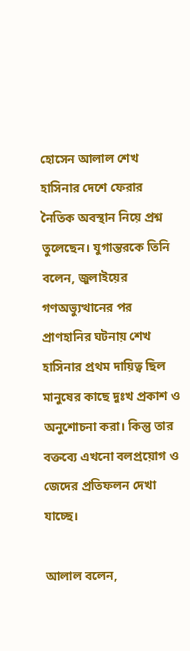হোসেন আলাল শেখ হাসিনার দেশে ফেরার নৈতিক অবস্থান নিয়ে প্রশ্ন তুলেছেন। যুগান্তরকে তিনি বলেন, জুলাইয়ের গণঅভ্যুত্থানের পর প্রাণহানির ঘটনায় শেখ হাসিনার প্রথম দায়িত্ব ছিল মানুষের কাছে দুঃখ প্রকাশ ও অনুশোচনা করা। কিন্তু তার বক্তব্যে এখনো বলপ্রয়োগ ও জেদের প্রতিফলন দেখা যাচ্ছে।

আলাল বলেন,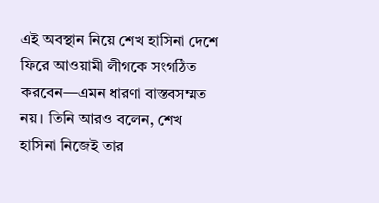এই অবস্থান নিয়ে শেখ হাসিনা দেশে ফিরে আওয়ামী লীগকে সংগঠিত করবেন—এমন ধারণা বাস্তবসম্মত নয়। তিনি আরও বলেন, শেখ হাসিনা নিজেই তার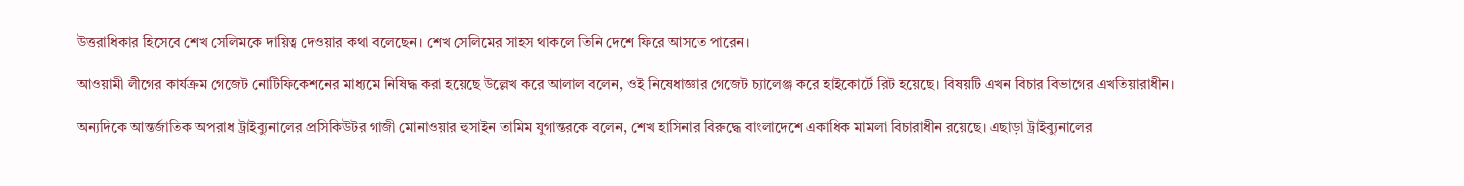উত্তরাধিকার হিসেবে শেখ সেলিমকে দায়িত্ব দেওয়ার কথা বলেছেন। শেখ সেলিমের সাহস থাকলে তিনি দেশে ফিরে আসতে পারেন।

আওয়ামী লীগের কার্যক্রম গেজেট নোটিফিকেশনের মাধ্যমে নিষিদ্ধ করা হয়েছে উল্লেখ করে আলাল বলেন, ওই নিষেধাজ্ঞার গেজেট চ্যালেঞ্জ করে হাইকোর্টে রিট হয়েছে। বিষয়টি এখন বিচার বিভাগের এখতিয়ারাধীন।

অন্যদিকে আন্তর্জাতিক অপরাধ ট্রাইব্যুনালের প্রসিকিউটর গাজী মোনাওয়ার হুসাইন তামিম যুগান্তরকে বলেন, শেখ হাসিনার বিরুদ্ধে বাংলাদেশে একাধিক মামলা বিচারাধীন রয়েছে। এছাড়া ট্রাইব্যুনালের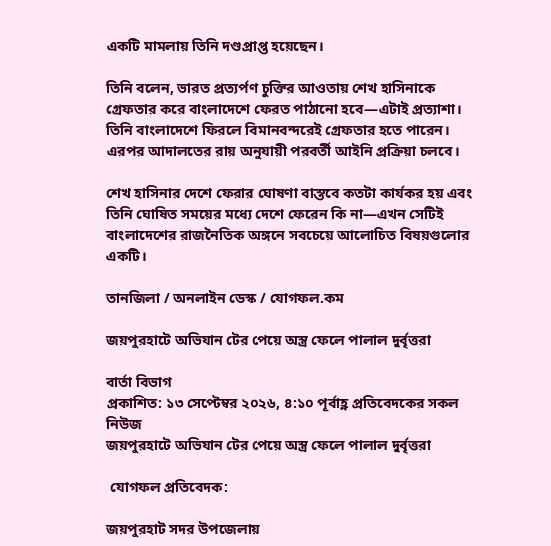একটি মামলায় তিনি দণ্ডপ্রাপ্ত হয়েছেন।

তিনি বলেন, ভারত প্রত্যর্পণ চুক্তির আওতায় শেখ হাসিনাকে গ্রেফতার করে বাংলাদেশে ফেরত পাঠানো হবে—এটাই প্রত্যাশা। তিনি বাংলাদেশে ফিরলে বিমানবন্দরেই গ্রেফতার হতে পারেন। এরপর আদালতের রায় অনুযায়ী পরবর্তী আইনি প্রক্রিয়া চলবে।

শেখ হাসিনার দেশে ফেরার ঘোষণা বাস্তবে কতটা কার্যকর হয় এবং তিনি ঘোষিত সময়ের মধ্যে দেশে ফেরেন কি না—এখন সেটিই বাংলাদেশের রাজনৈতিক অঙ্গনে সবচেয়ে আলোচিত বিষয়গুলোর একটি।

তানজিলা / অনলাইন ডেস্ক / যোগফল.কম

জয়পুরহাটে অভিযান টের পেয়ে অস্ত্র ফেলে পালাল দুর্বৃত্তরা

বার্তা বিভাগ
প্রকাশিত: ১৩ সেপ্টেম্বর ২০২৬, ৪:১০ পূর্বাহ্ণ প্রতিবেদকের সকল নিউজ
জয়পুরহাটে অভিযান টের পেয়ে অস্ত্র ফেলে পালাল দুর্বৃত্তরা

 যোগফল প্রতিবেদক:

জয়পুরহাট সদর উপজেলায়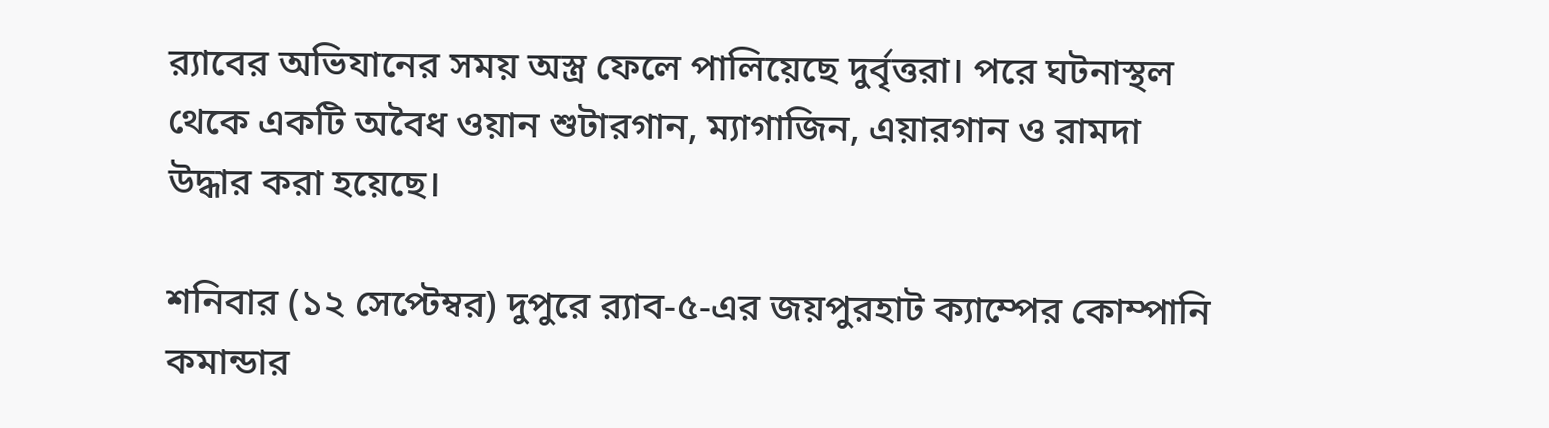র‍্যাবের অভিযানের সময় অস্ত্র ফেলে পালিয়েছে দুর্বৃত্তরা। পরে ঘটনাস্থল থেকে একটি অবৈধ ওয়ান শুটারগান, ম্যাগাজিন, এয়ারগান ও রামদা উদ্ধার করা হয়েছে।

শনিবার (১২ সেপ্টেম্বর) দুপুরে র‍্যাব-৫-এর জয়পুরহাট ক্যাম্পের কোম্পানি কমান্ডার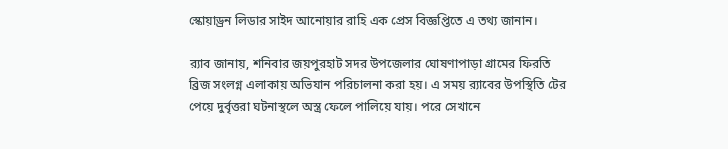স্কোয়াড্রন লিডার সাইদ আনোয়ার রাহি এক প্রেস বিজ্ঞপ্তিতে এ তথ্য জানান।

র‍্যাব জানায়, শনিবার জয়পুরহাট সদর উপজেলার ঘোষণাপাড়া গ্রামের ফিরতি ব্রিজ সংলগ্ন এলাকায় অভিযান পরিচালনা করা হয়। এ সময় র‍্যাবের উপস্থিতি টের পেয়ে দুর্বৃত্তরা ঘটনাস্থলে অস্ত্র ফেলে পালিয়ে যায়। পরে সেখানে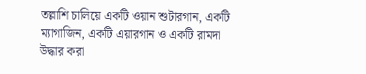তল্লাশি চালিয়ে একটি ওয়ান শুটারগান, একটি ম্যাগাজিন, একটি এয়ারগান ও একটি রামদা উদ্ধার করা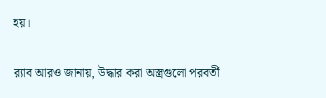হয়।

র‍্যাব আরও জানায়, উদ্ধার করা অস্ত্রগুলো পরবর্তী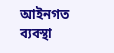আইনগত ব্যবস্থা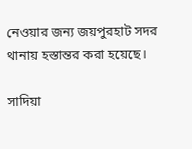নেওয়ার জন্য জয়পুরহাট সদর থানায় হস্তান্তর করা হয়েছে।

সাদিয়া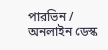পারভিন / অনলাইন ডেস্ক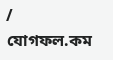/ যোগফল.কম